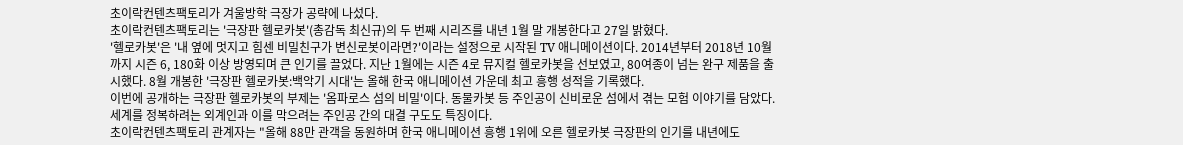초이락컨텐츠팩토리가 겨울방학 극장가 공략에 나섰다.
초이락컨텐츠팩토리는 '극장판 헬로카봇'(총감독 최신규)의 두 번째 시리즈를 내년 1월 말 개봉한다고 27일 밝혔다.
'헬로카봇'은 '내 옆에 멋지고 힘센 비밀친구가 변신로봇이라면?'이라는 설정으로 시작된 TV 애니메이션이다. 2014년부터 2018년 10월까지 시즌 6, 180화 이상 방영되며 큰 인기를 끌었다. 지난 1월에는 시즌 4로 뮤지컬 헬로카봇을 선보였고, 80여종이 넘는 완구 제품을 출시했다. 8월 개봉한 '극장판 헬로카봇:백악기 시대'는 올해 한국 애니메이션 가운데 최고 흥행 성적을 기록했다.
이번에 공개하는 극장판 헬로카봇의 부제는 '옴파로스 섬의 비밀'이다. 동물카봇 등 주인공이 신비로운 섬에서 겪는 모험 이야기를 담았다. 세계를 정복하려는 외계인과 이를 막으려는 주인공 간의 대결 구도도 특징이다.
초이락컨텐츠팩토리 관계자는 "올해 88만 관객을 동원하며 한국 애니메이션 흥행 1위에 오른 헬로카봇 극장판의 인기를 내년에도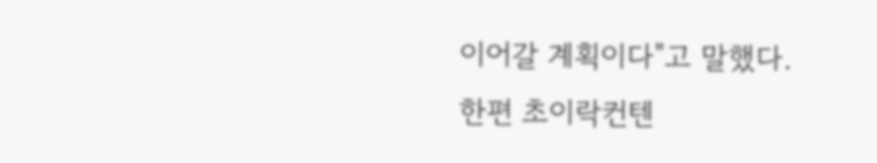이어갈 계획이다"고 말했다.
한편 초이락컨텐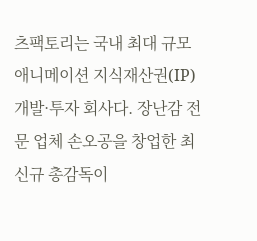츠팩토리는 국내 최대 규모 애니메이션 지식재산권(IP) 개발·투자 회사다. 장난감 전문 업체 손오공을 창업한 최신규 총감독이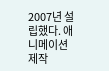2007년 설립했다. 애니메이션 제작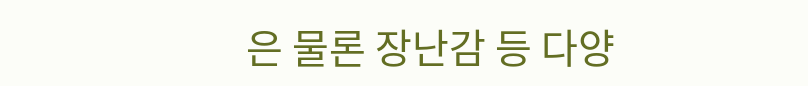은 물론 장난감 등 다양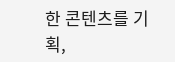한 콘텐츠를 기획,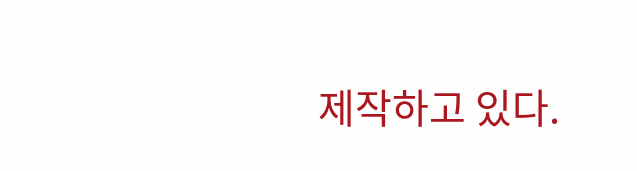제작하고 있다.